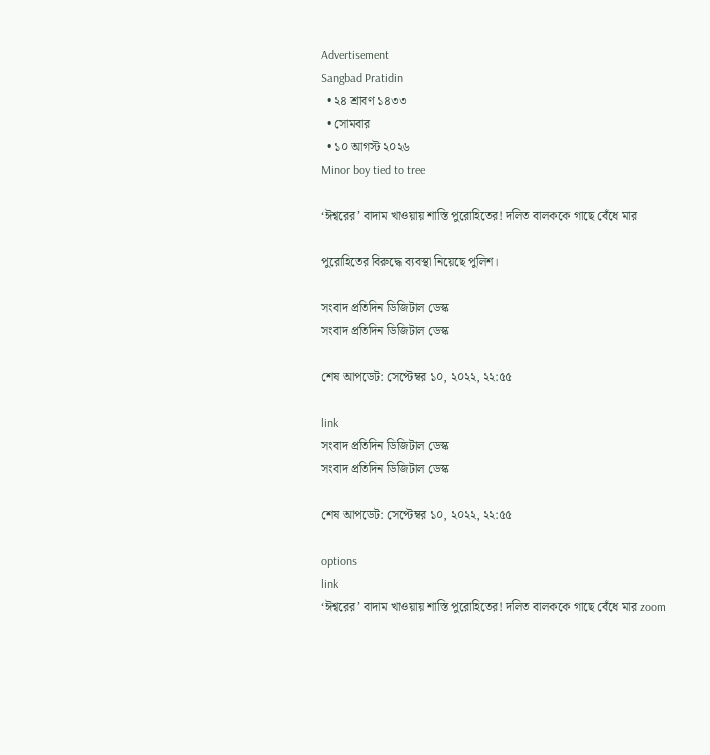Advertisement
Sangbad Pratidin
  • ২৪ শ্রাবণ ১৪৩৩
  • সোমবার
  • ১০ আগস্ট ২০২৬
Minor boy tied to tree

‘ঈশ্বরের’ বাদাম খাওয়ায় শাস্তি পুরোহিতের! দলিত বালককে গাছে বেঁধে মার

পুরোহিতের বিরুদ্ধে ব্যবস্থা নিয়েছে পুলিশ।

সংবাদ প্রতিদিন ডিজিটাল ডেস্ক
সংবাদ প্রতিদিন ডিজিটাল ডেস্ক

শেষ আপডেট: সেপ্টেম্বর ১০, ২০২২, ২২:৫৫

link
সংবাদ প্রতিদিন ডিজিটাল ডেস্ক
সংবাদ প্রতিদিন ডিজিটাল ডেস্ক

শেষ আপডেট: সেপ্টেম্বর ১০, ২০২২, ২২:৫৫

options
link
‘ঈশ্বরের’ বাদাম খাওয়ায় শাস্তি পুরোহিতের! দলিত বালককে গাছে বেঁধে মার zoom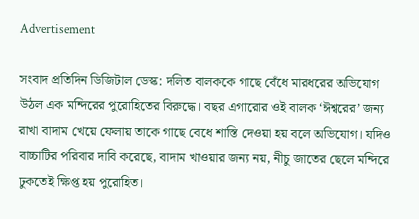Advertisement

সংবাদ প্রতিদিন ডিজিটাল ডেস্ক: দলিত বালককে গাছে বেঁধে মারধরের অভিযোগ উঠল এক মন্দিরের পুরোহিতের বিরুদ্ধে। বছর এগারোর ওই বালক ‘ঈশ্বরের’ জন্য রাখা বাদাম খেয়ে ফেলায় তাকে গাছে বেধে শাস্তি দেওয়া হয় বলে অভিযোগ। যদিও বাচ্চাটির পরিবার দাবি করেছে, বাদাম খাওয়ার জন্য নয়, নীচু জাতের ছেলে মন্দিরে ঢুকতেই ক্ষিপ্ত হয় পুরোহিত।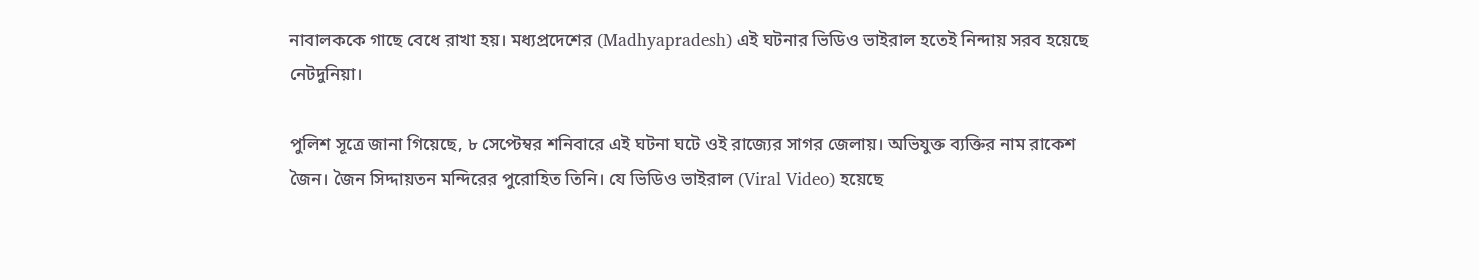নাবালককে গাছে বেধে রাখা হয়। মধ্যপ্রদেশের (Madhyapradesh) এই ঘটনার ভিডিও ভাইরাল হতেই নিন্দায় সরব হয়েছে নেটদুনিয়া।

পুলিশ সূত্রে জানা গিয়েছে, ৮ সেপ্টেম্বর শনিবারে এই ঘটনা ঘটে ওই রাজ্যের সাগর জেলায়। অভিযুক্ত ব্যক্তির নাম রাকেশ জৈন। জৈন সিদ্দায়তন মন্দিরের পুরোহিত তিনি। যে ভিডিও ভাইরাল (Viral Video) হয়েছে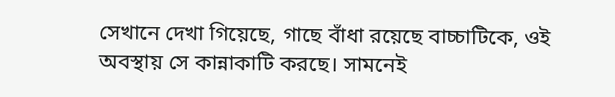সেখানে দেখা গিয়েছে, গাছে বাঁধা রয়েছে বাচ্চাটিকে, ওই অবস্থায় সে কান্নাকাটি করছে। সামনেই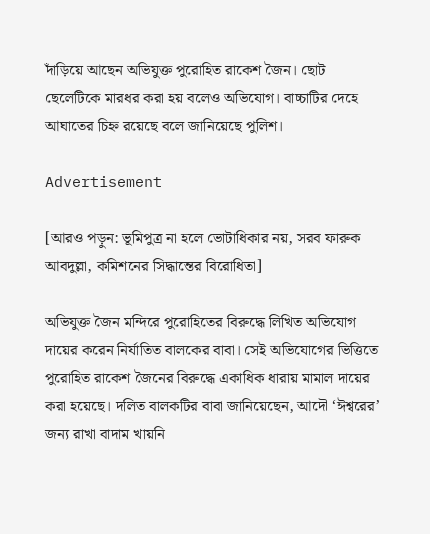দাঁড়িয়ে আছেন অভিযুক্ত পুরোহিত রাকেশ জৈন। ছোট ছেলেটিকে মারধর করা হয় বলেও অভিযোগ। বাচ্চাটির দেহে আঘাতের চিহ্ন রয়েছে বলে জানিয়েছে পুলিশ।

Advertisement

[আরও পড়ুন: ভূমিপুত্র না হলে ভোটাধিকার নয়, সরব ফারুক আবদুল্লা, কমিশনের সিদ্ধান্তের বিরোধিতা]

অভিযুক্ত জৈন মন্দিরে পুরোহিতের বিরুদ্ধে লিখিত অভিযোগ দায়ের করেন নির্যাতিত বালকের বাবা। সেই অভিযোগের ভিত্তিতে পুরোহিত রাকেশ জৈনের বিরুদ্ধে একাধিক ধারায় মামাল দায়ের করা হয়েছে। দলিত বালকটির বাবা জানিয়েছেন, আদৌ ‘ঈশ্বরের’ জন্য রাখা বাদাম খায়নি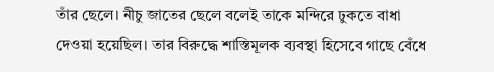তাঁর ছেলে। নীচু জাতের ছেলে বলেই তাকে মন্দিরে ঢুকতে বাধা দেওয়া হয়েছিল। তার বিরুদ্ধে শাস্তিমূলক ব্যবস্থা হিসেবে গাছে বেঁধে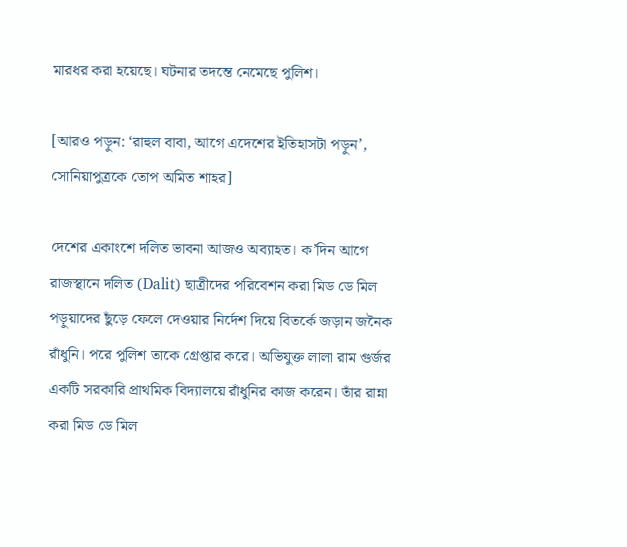মারধর করা হয়েছে। ঘটনার তদন্তে নেমেছে পুলিশ।

[আরও পড়ুন: ‘রাহুল বাবা, আগে এদেশের ইতিহাসটা পড়ুন’, সোনিয়াপুত্রকে তোপ অমিত শাহর]

দেশের একাংশে দলিত ভাবনা আজও অব্যাহত। ক’দিন আগে রাজস্থানে দলিত (Dalit) ছাত্রীদের পরিবেশন করা মিড ডে মিল পড়ুয়াদের ছুঁড়ে ফেলে দেওয়ার নির্দেশ দিয়ে বিতর্কে জড়ান জনৈক রাঁধুনি। পরে পুলিশ তাকে গ্রেপ্তার করে। অভিযুক্ত লালা রাম গুর্জর একটি সরকারি প্রাথমিক বিদ্যালয়ে রাঁধুনির কাজ করেন। তাঁর রান্না করা মিড ডে মিল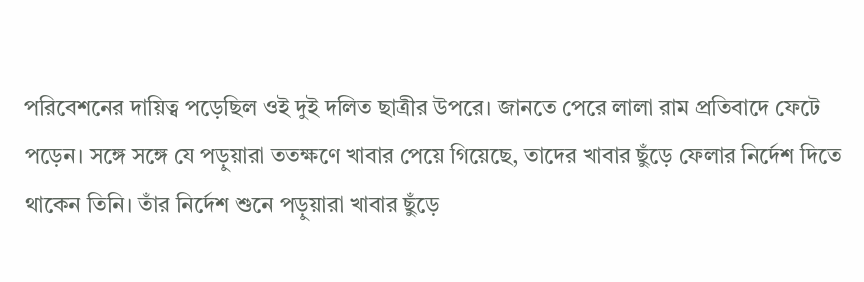পরিবেশনের দায়িত্ব পড়েছিল ওই দুই দলিত ছাত্রীর উপরে। জানতে পেরে লালা রাম প্রতিবাদে ফেটে পড়েন। সঙ্গে সঙ্গে যে পড়ুয়ারা ততক্ষণে খাবার পেয়ে গিয়েছে, তাদের খাবার ছুঁড়ে ফেলার নির্দেশ দিতে থাকেন তিনি। তাঁর নির্দেশ শুনে পড়ুয়ারা খাবার ছুঁড়ে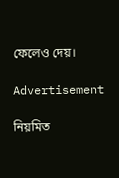ফেলেও দেয়।

Advertisement

নিয়মিত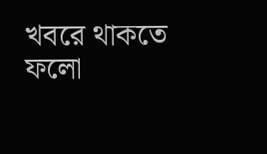খবরে থাকতে ফলো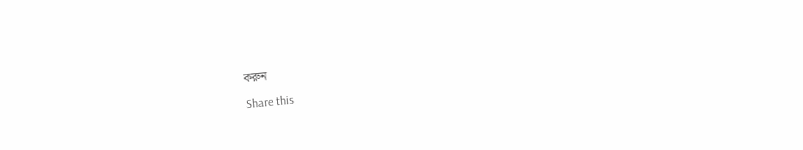করুন

Share this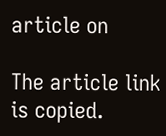article on

The article link is copied.